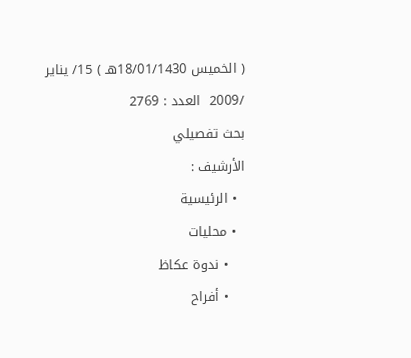( الخميس 18/01/1430هـ ) 15/ يناير /2009  العدد : 2769
بحث تفصيلي
الأرشيف :
  • الرئيسية
  • محليات
    • ندوة عكاظ
    • أفراح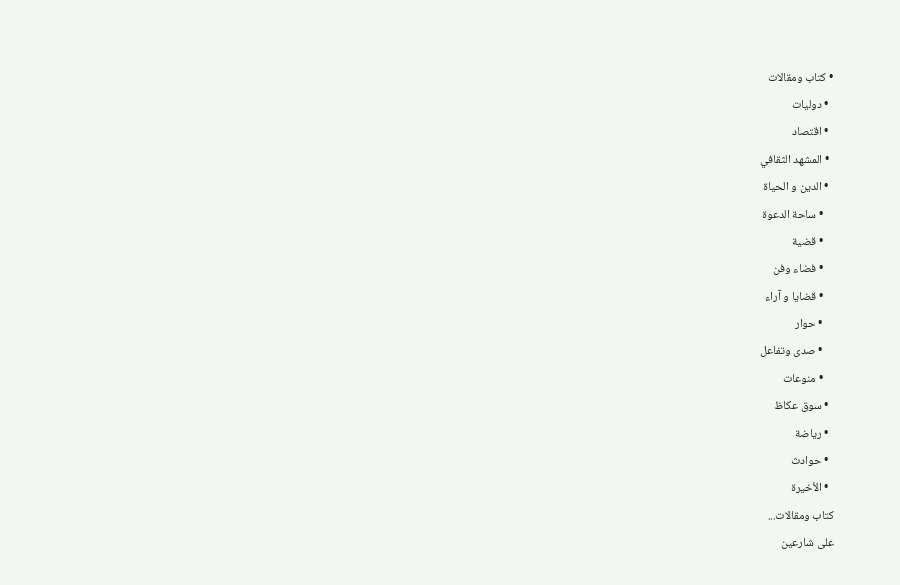• كتاب ومقالات
  • دوليات
  • اقتصاد
  • المشهد الثقافي
  • الدين و الحياة
    • ساحة الدعوة
    • قضية
    • فضاء وفن
    • قضايا و آراء
    • حوار
    • صدى وتفاعل
    • منوعات
  • سوق عكاظ
  • رياضة
  • حوادث
  • الأخيرة
كتاب ومقالات...
على شارعين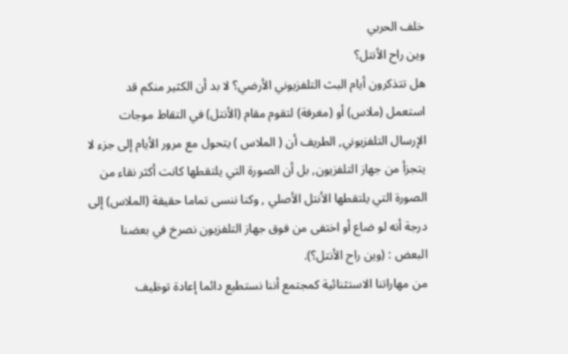خلف الحربي
وين راح الأنتل؟
هل تتذكرون أيام البث التلفزيوني الأرضي؟ لا بد أن الكثير منكم قد استعمل (ملاس) أو (مغرفة) لتقوم مقام (الأنتل) في التقاط موجات الإرسال التلفزيوني, الطريف أن ( الملاس ) يتحول مع مرور الأيام إلى جزء لا يتجزأ من جهاز التلفزيون, بل أن الصورة التي يلتقطها كانت أكثر نقاء من الصورة التي يلتقطها الأنتل الأصلي , وكنا ننسى تماما حقيقة (الملاس) إلى درجة أنه لو ضاع أو اختفى من فوق جهاز التلفزيون نصرخ في بعضنا البعض : (وين راح الأنتل؟).
من مهاراتنا الاستثنائية كمجتمع أننا نستطيع دائما إعادة توظيف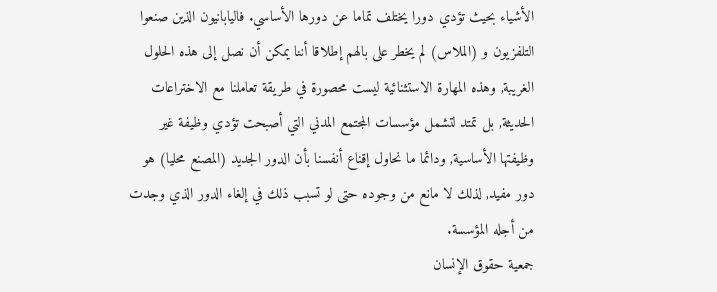الأشياء بحيث تؤدي دورا يختلف تماما عن دورها الأساسي. فاليابانيون الذين صنعوا التلفزيون و (الملاس) لم يخطر على بالهم إطلاقا أننا يمكن أن نصل إلى هذه الحلول الغريبة, وهذه المهارة الاستثنائية ليست محصورة في طريقة تعاملنا مع الاختراعات الحديثة, بل تمتد لتشمل مؤسسات المجتمع المدني التي أصبحت تؤدي وظيفة غير وظيفتها الأساسية, ودائما ما نحاول إقناع أنفسنا بأن الدور الجديد (المصنع محليا) هو دور مفيد, لذلك لا مانع من وجوده حتى لو تسبب ذلك في إلغاء الدور الذي وجدت من أجله المؤسسة.
جمعية حقوق الإنسان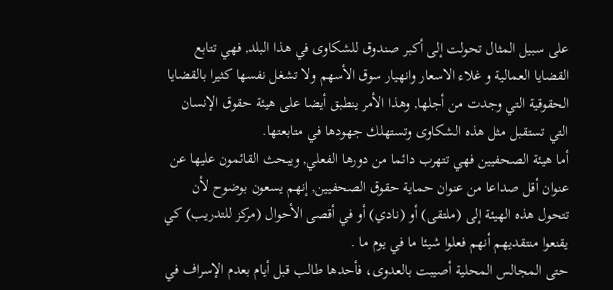على سبيل المثال تحولت إلى أكبر صندوق للشكاوى في هذا البلد, فهي تتابع القضايا العمالية و غلاء الاسعار وانهيار سوق الأسهم ولا تشغل نفسها كثيرا بالقضايا الحقوقية التي وجدت من أجلها, وهذا الأمر ينطبق أيضا على هيئة حقوق الإنسان التي تستقبل مثل هذه الشكاوى وتستهلك جهودها في متابعتها.
أما هيئة الصحفيين فهي تتهرب دائما من دورها الفعلي, ويبحث القائمون عليها عن عنوان أقل صداعا من عنوان حماية حقوق الصحفيين, إنهم يسعون بوضوح لأن تتحول هذه الهيئة إلى (ملتقى) أو (نادي) أو في أقصى الأحوال (مركز للتدريب) كي يقنعوا منتقديهم أنهم فعلوا شيئا ما في يوم ما .
حتى المجالس المحلية أصيبت بالعدوى، فأحدها طالب قبل أيام بعدم الإسراف في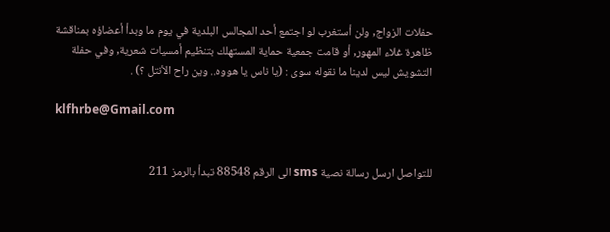حفلات الزواج, ولن أستغرب لو اجتمع أحد المجالس البلدية في يوم ما وبدأ أعضاؤه بمناقشة ظاهرة غلاء المهور, أو قامت جمعية حماية المستهلك بتنظيم أمسيات شعرية, وفي حفلة التشويش ليس لدينا ما نقوله سوى : (يا ناس يا هووه.. وين راح الأنتل ؟) .

klfhrbe@Gmail.com


للتواصل ارسل رسالة نصية sms الى الرقم 88548 تبدأ بالرمز 211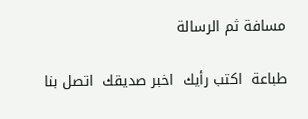مسافة ثم الرسالة

طباعة  اكتب رأيك  اخبر صديقك  اتصل بنا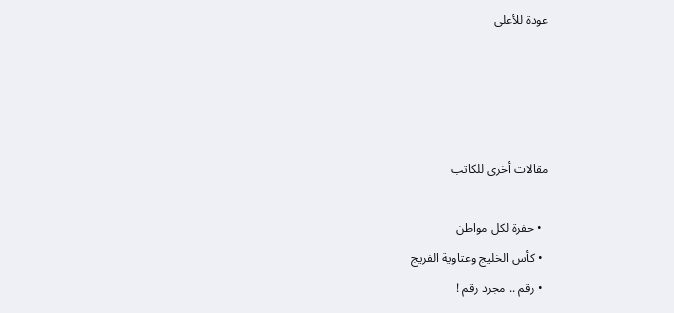عودة للأعلى




مقالات أخرى للكاتب

  • حفرة لكل مواطن
  • كأس الخليج وعتاوية الفريج
  • رقم .. مجرد رقم !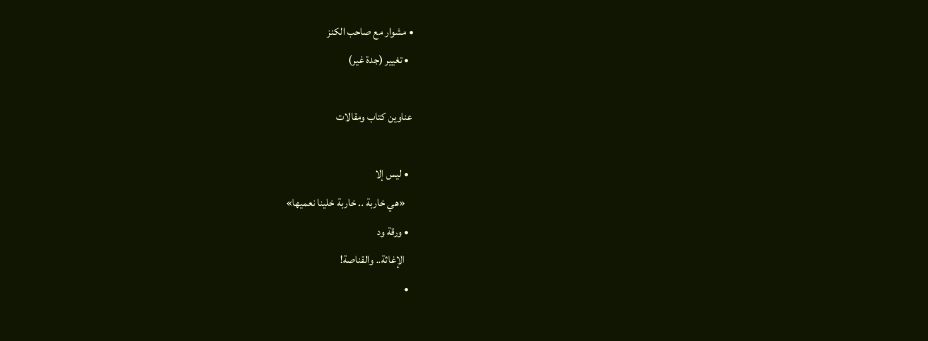• مشوار مع صاحب الكنز
  • تغيير (جدة غير)

عناوين كتاب ومقالات

  • ليس إلا
    «هي خاربة .. خاربة خلينا نعميها»
  • ورقة ود
    الإغاثة.. والقناصة!
  •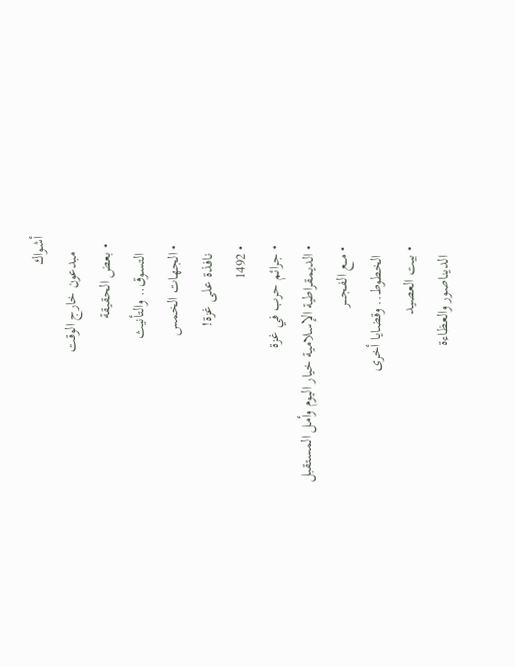أشواك
    مبدعون خارج الوقت
  • بعض الحقيقة
    التسوق.. والتأنيث
  • الجهات الخمس
    نافذة على غزة!
  • 1492
  • جرائم حرب في غزة
  • الديمقراطية الإسلامية خيار اليوم وأمل المستقبل
  • مــع الفـجــــر
    الخطوط.. وقضايا أخرى
  • بيت العصيد
    الديناصور والعظاءة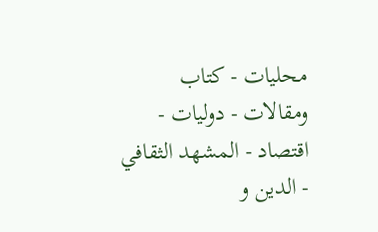محليات - كتاب ومقالات - دوليات - اقتصاد - المشهد الثقافي - الدين و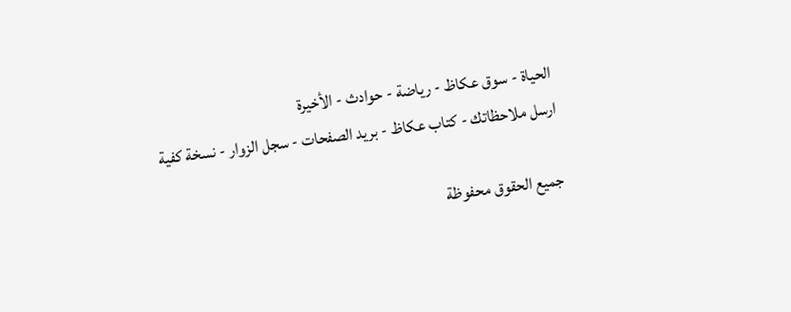الحياة - سوق عكاظ - رياضة - حوادث - الأخيرة
ارسل ملاحظاتك - كتاب عكاظ - بريد الصفحات - سجل الزوار - نسخة كفية

جميع الحقوق محفوظة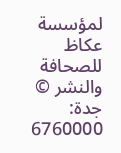لمؤسسة عكاظ للصحافة والنشر ©
جدة: 6760000